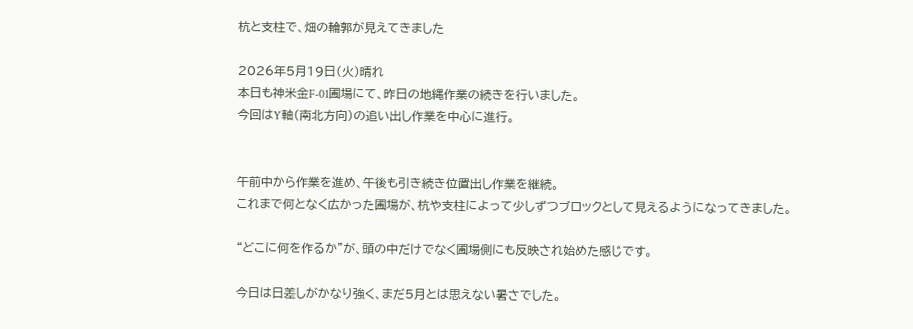杭と支柱で、畑の輪郭が見えてきました

2026年5月19日(火)晴れ
本日も神米金F-01圃場にて、昨日の地縄作業の続きを行いました。
今回はY軸(南北方向)の追い出し作業を中心に進行。


午前中から作業を進め、午後も引き続き位置出し作業を継続。
これまで何となく広かった圃場が、杭や支柱によって少しずつブロックとして見えるようになってきました。

“どこに何を作るか”が、頭の中だけでなく圃場側にも反映され始めた感じです。

今日は日差しがかなり強く、まだ5月とは思えない暑さでした。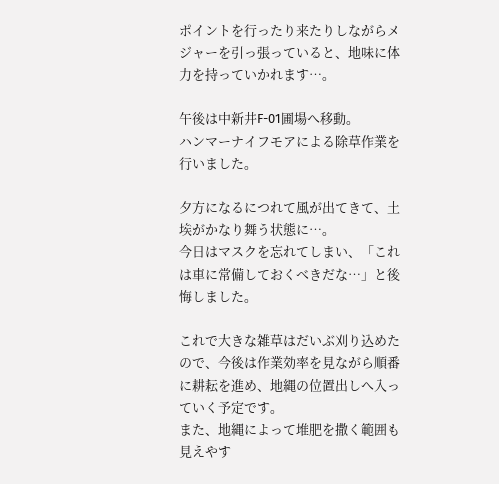ポイントを行ったり来たりしながらメジャーを引っ張っていると、地味に体力を持っていかれます…。

午後は中新井F-01圃場へ移動。
ハンマーナイフモアによる除草作業を行いました。

夕方になるにつれて風が出てきて、土埃がかなり舞う状態に…。
今日はマスクを忘れてしまい、「これは車に常備しておくべきだな…」と後悔しました。

これで大きな雑草はだいぶ刈り込めたので、今後は作業効率を見ながら順番に耕耘を進め、地縄の位置出しへ入っていく予定です。
また、地縄によって堆肥を撒く範囲も見えやす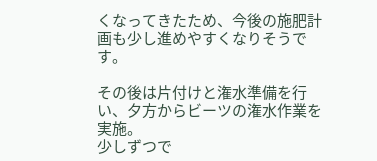くなってきたため、今後の施肥計画も少し進めやすくなりそうです。

その後は片付けと潅水準備を行い、夕方からビーツの潅水作業を実施。
少しずつで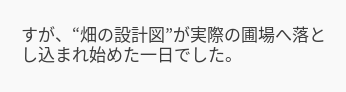すが、“畑の設計図”が実際の圃場へ落とし込まれ始めた一日でした。